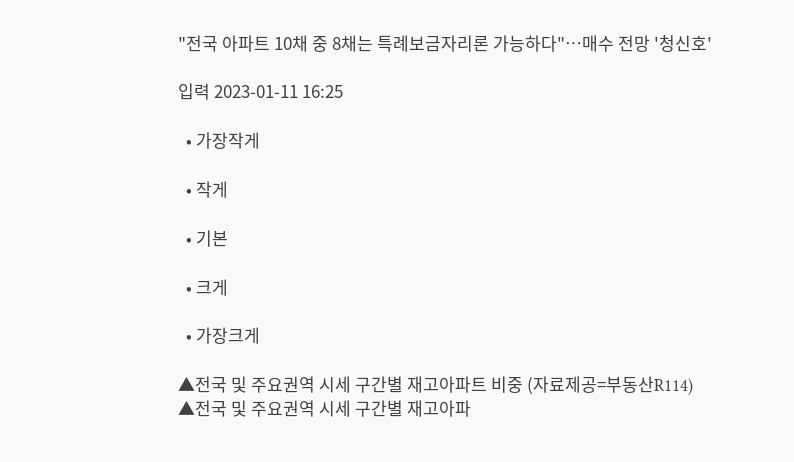"전국 아파트 10채 중 8채는 특례보금자리론 가능하다"…매수 전망 '청신호'

입력 2023-01-11 16:25

  • 가장작게

  • 작게

  • 기본

  • 크게

  • 가장크게

▲전국 및 주요권역 시세 구간별 재고아파트 비중 (자료제공=부동산R114)
▲전국 및 주요권역 시세 구간별 재고아파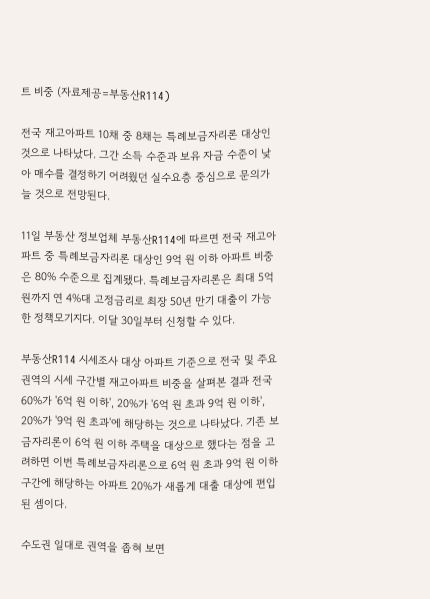트 비중 (자료제공=부동산R114)

전국 재고아파트 10채 중 8채는 특례보금자리론 대상인 것으로 나타났다. 그간 소득 수준과 보유 자금 수준이 낮아 매수를 결정하기 어려웠던 실수요층 중심으로 문의가 늘 것으로 전망된다.

11일 부동산 정보업체 부동산R114에 따르면 전국 재고아파트 중 특례보금자리론 대상인 9억 원 이하 아파트 비중은 80% 수준으로 집계됐다. 특례보금자리론은 최대 5억 원까지 연 4%대 고정금리로 최장 50년 만기 대출이 가능한 정책모기지다. 이달 30일부터 신청할 수 있다.

부동산R114 시세조사 대상 아파트 기준으로 전국 및 주요 권역의 시세 구간별 재고아파트 비중을 살펴본 결과 전국 60%가 '6억 원 이하', 20%가 '6억 원 초과 9억 원 이하', 20%가 '9억 원 초과'에 해당하는 것으로 나타났다. 기존 보금자리론이 6억 원 이하 주택을 대상으로 했다는 점을 고려하면 이번 특례보금자리론으로 6억 원 초과 9억 원 이하 구간에 해당하는 아파트 20%가 새롭게 대출 대상에 편입된 셈이다.

수도권 일대로 권역을 좁혀 보면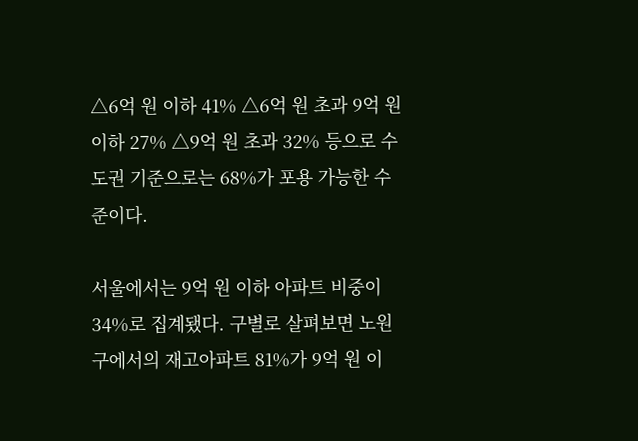△6억 원 이하 41% △6억 원 초과 9억 원 이하 27% △9억 원 초과 32% 등으로 수도권 기준으로는 68%가 포용 가능한 수준이다.

서울에서는 9억 원 이하 아파트 비중이 34%로 집계됐다. 구별로 살펴보면 노원구에서의 재고아파트 81%가 9억 원 이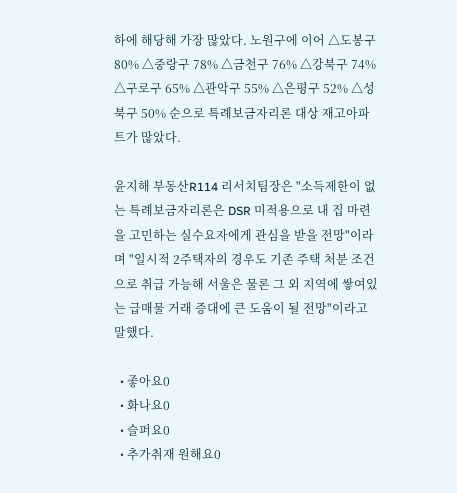하에 해당해 가장 많았다. 노원구에 이어 △도봉구 80% △중랑구 78% △금천구 76% △강북구 74% △구로구 65% △관악구 55% △은평구 52% △성북구 50% 순으로 특례보금자리론 대상 재고아파트가 많았다.

윤지해 부동산R114 리서치팀장은 "소득제한이 없는 특례보금자리론은 DSR 미적용으로 내 집 마련을 고민하는 실수요자에게 관심을 받을 전망"이라며 "일시적 2주택자의 경우도 기존 주택 처분 조건으로 취급 가능해 서울은 물론 그 외 지역에 쌓여있는 급매물 거래 증대에 큰 도움이 될 전망"이라고 말했다.

  • 좋아요0
  • 화나요0
  • 슬퍼요0
  • 추가취재 원해요0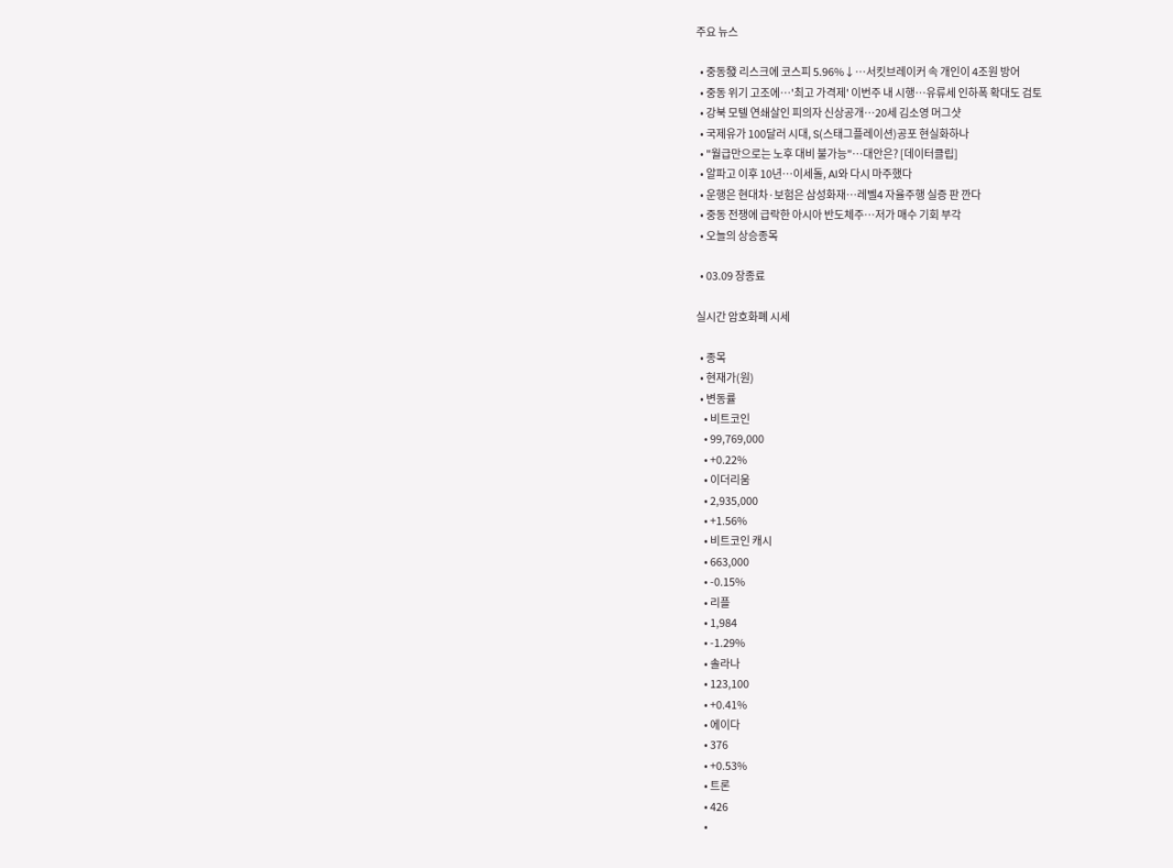주요 뉴스

  • 중동發 리스크에 코스피 5.96%↓⋯서킷브레이커 속 개인이 4조원 방어
  • 중동 위기 고조에…'최고 가격제' 이번주 내 시행…유류세 인하폭 확대도 검토
  • 강북 모텔 연쇄살인 피의자 신상공개…20세 김소영 머그샷
  • 국제유가 100달러 시대, S(스태그플레이션)공포 현실화하나
  • "월급만으로는 노후 대비 불가능"…대안은? [데이터클립]
  • 알파고 이후 10년…이세돌, AI와 다시 마주했다
  • 운행은 현대차·보험은 삼성화재⋯레벨4 자율주행 실증 판 깐다
  • 중동 전쟁에 급락한 아시아 반도체주…저가 매수 기회 부각
  • 오늘의 상승종목

  • 03.09 장종료

실시간 암호화폐 시세

  • 종목
  • 현재가(원)
  • 변동률
    • 비트코인
    • 99,769,000
    • +0.22%
    • 이더리움
    • 2,935,000
    • +1.56%
    • 비트코인 캐시
    • 663,000
    • -0.15%
    • 리플
    • 1,984
    • -1.29%
    • 솔라나
    • 123,100
    • +0.41%
    • 에이다
    • 376
    • +0.53%
    • 트론
    • 426
    •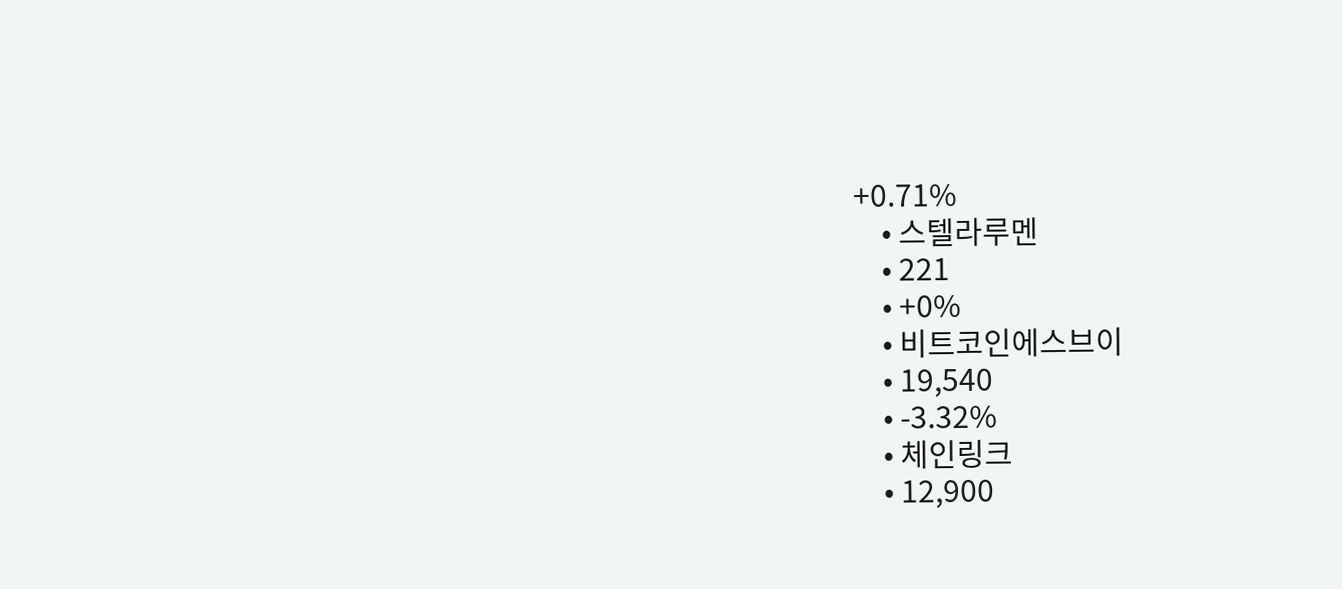+0.71%
    • 스텔라루멘
    • 221
    • +0%
    • 비트코인에스브이
    • 19,540
    • -3.32%
    • 체인링크
    • 12,900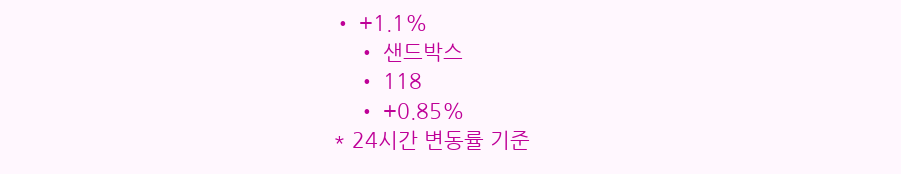• +1.1%
    • 샌드박스
    • 118
    • +0.85%
* 24시간 변동률 기준